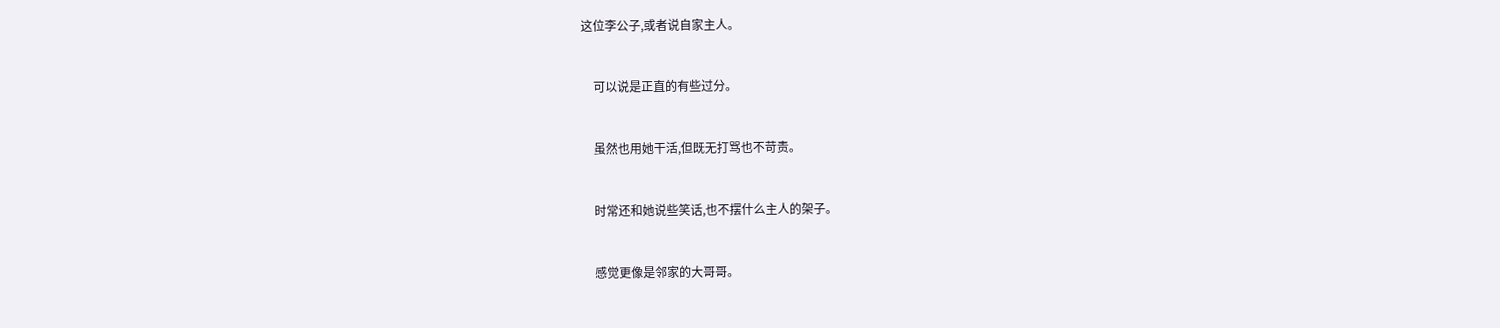这位李公子,或者说自家主人。


    可以说是正直的有些过分。


    虽然也用她干活,但既无打骂也不苛责。


    时常还和她说些笑话,也不摆什么主人的架子。


    感觉更像是邻家的大哥哥。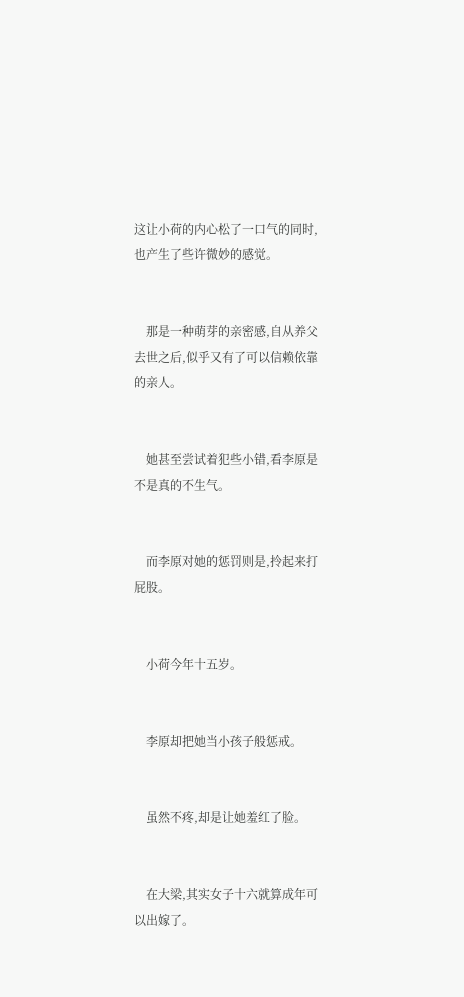这让小荷的内心松了一口气的同时,也产生了些许微妙的感觉。


    那是一种萌芽的亲密感,自从养父去世之后,似乎又有了可以信赖依靠的亲人。


    她甚至尝试着犯些小错,看李原是不是真的不生气。


    而李原对她的惩罚则是,拎起来打屁股。


    小荷今年十五岁。


    李原却把她当小孩子般惩戒。


    虽然不疼,却是让她羞红了脸。


    在大梁,其实女子十六就算成年可以出嫁了。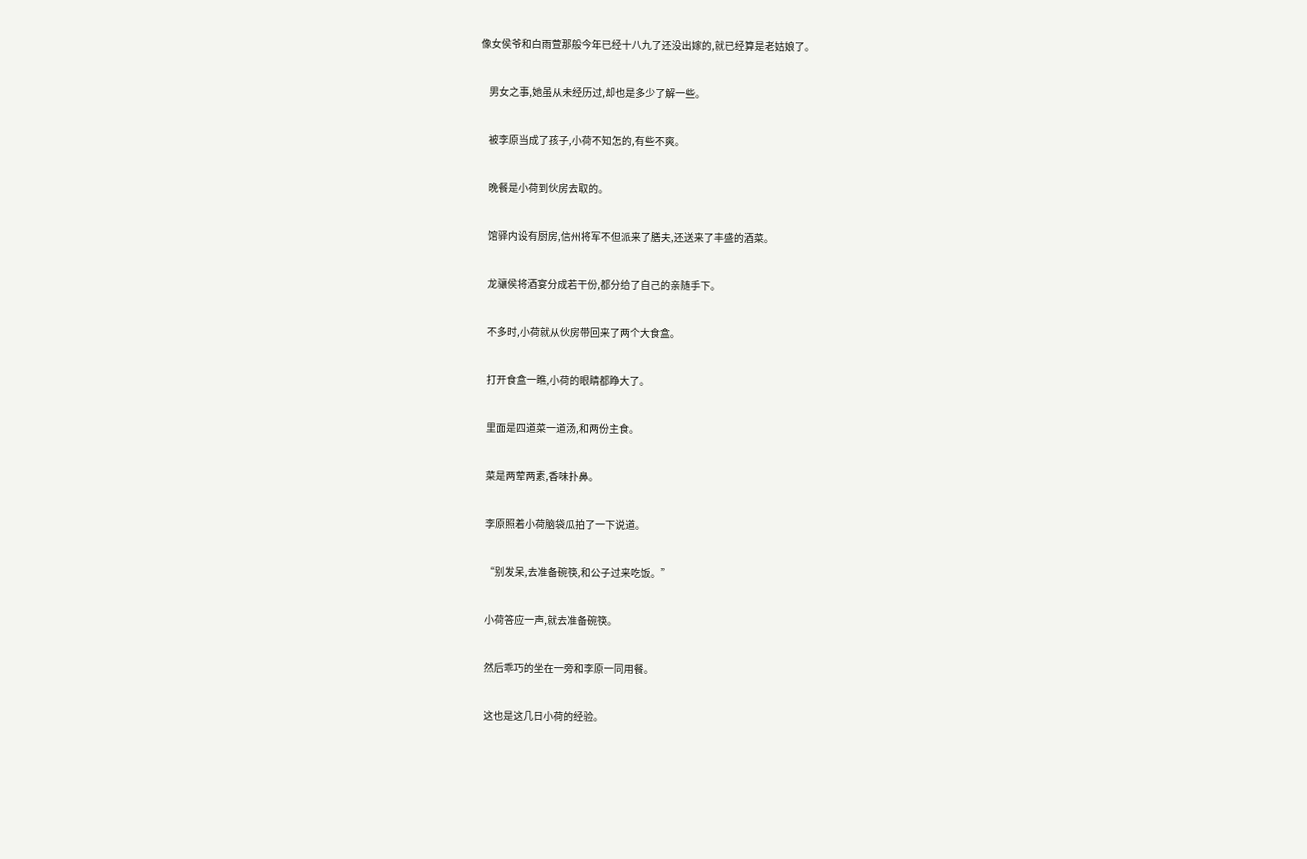像女侯爷和白雨萱那般今年已经十八九了还没出嫁的,就已经算是老姑娘了。


    男女之事,她虽从未经历过,却也是多少了解一些。


    被李原当成了孩子,小荷不知怎的,有些不爽。


    晚餐是小荷到伙房去取的。


    馆驿内设有厨房,信州将军不但派来了膳夫,还送来了丰盛的酒菜。


    龙骧侯将酒宴分成若干份,都分给了自己的亲随手下。


    不多时,小荷就从伙房带回来了两个大食盒。


    打开食盒一瞧,小荷的眼睛都睁大了。


    里面是四道菜一道汤,和两份主食。


    菜是两荤两素,香味扑鼻。


    李原照着小荷脑袋瓜拍了一下说道。


    “别发呆,去准备碗筷,和公子过来吃饭。”


    小荷答应一声,就去准备碗筷。


    然后乖巧的坐在一旁和李原一同用餐。


    这也是这几日小荷的经验。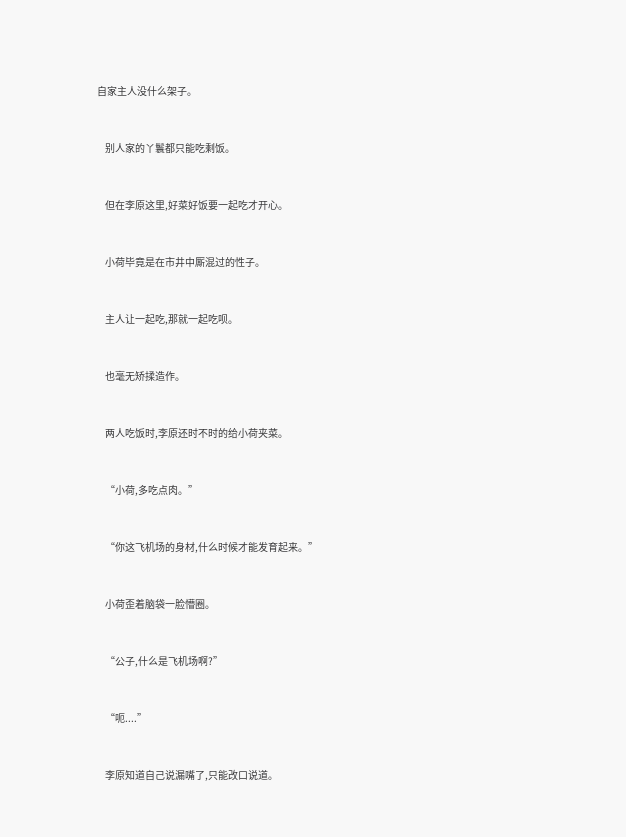自家主人没什么架子。


    别人家的丫鬟都只能吃剩饭。


    但在李原这里,好菜好饭要一起吃才开心。


    小荷毕竟是在市井中厮混过的性子。


    主人让一起吃,那就一起吃呗。


    也毫无矫揉造作。


    两人吃饭时,李原还时不时的给小荷夹菜。


    “小荷,多吃点肉。”


    “你这飞机场的身材,什么时候才能发育起来。”


    小荷歪着脑袋一脸懵圈。


    “公子,什么是飞机场啊?”


    “呃....”


    李原知道自己说漏嘴了,只能改口说道。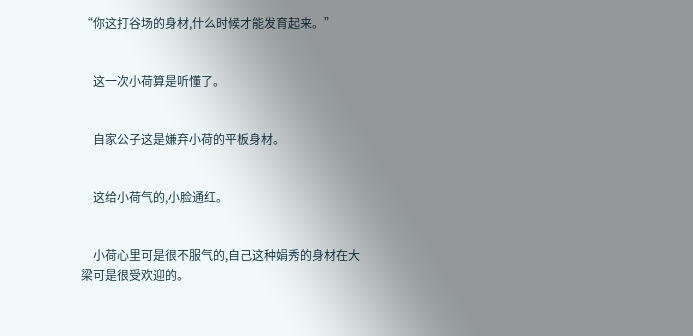“你这打谷场的身材,什么时候才能发育起来。”


    这一次小荷算是听懂了。


    自家公子这是嫌弃小荷的平板身材。


    这给小荷气的,小脸通红。


    小荷心里可是很不服气的,自己这种娟秀的身材在大梁可是很受欢迎的。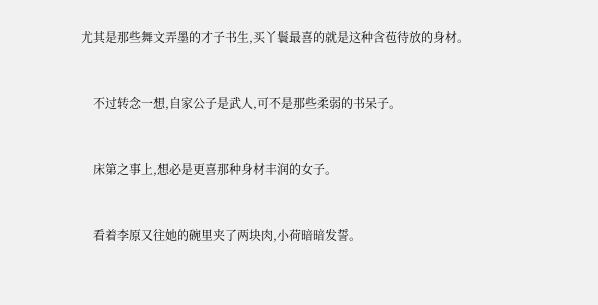尤其是那些舞文弄墨的才子书生,买丫鬟最喜的就是这种含苞待放的身材。


    不过转念一想,自家公子是武人,可不是那些柔弱的书呆子。


    床第之事上,想必是更喜那种身材丰润的女子。


    看着李原又往她的碗里夹了两块肉,小荷暗暗发誓。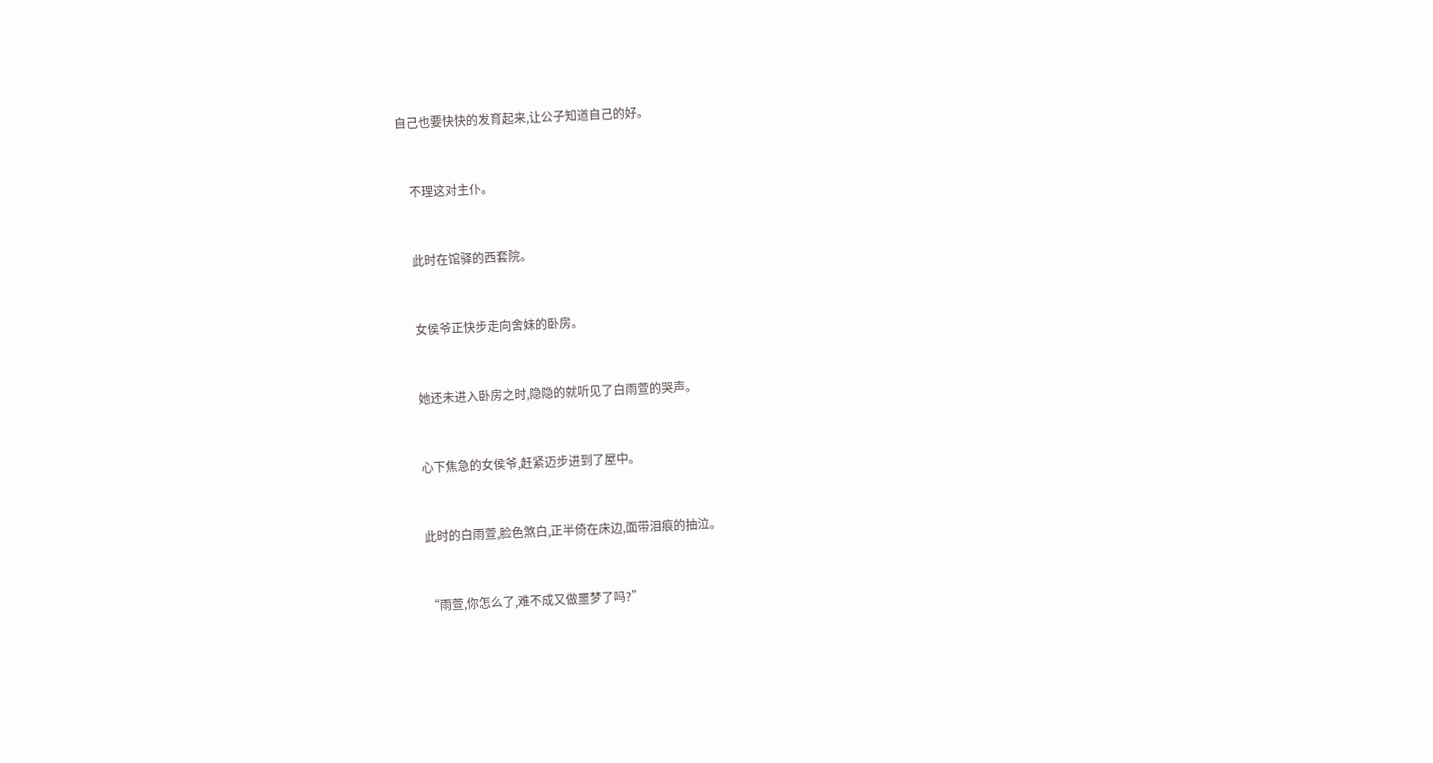自己也要快快的发育起来,让公子知道自己的好。


    不理这对主仆。


    此时在馆驿的西套院。


    女侯爷正快步走向舍妹的卧房。


    她还未进入卧房之时,隐隐的就听见了白雨萱的哭声。


    心下焦急的女侯爷,赶紧迈步进到了屋中。


    此时的白雨萱,脸色煞白,正半倚在床边,面带泪痕的抽泣。


    “雨萱,你怎么了,难不成又做噩梦了吗?”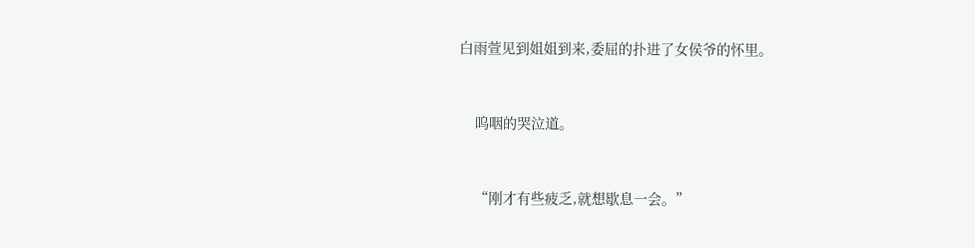白雨萱见到姐姐到来,委屈的扑进了女侯爷的怀里。


    呜咽的哭泣道。


    “刚才有些疲乏,就想歇息一会。”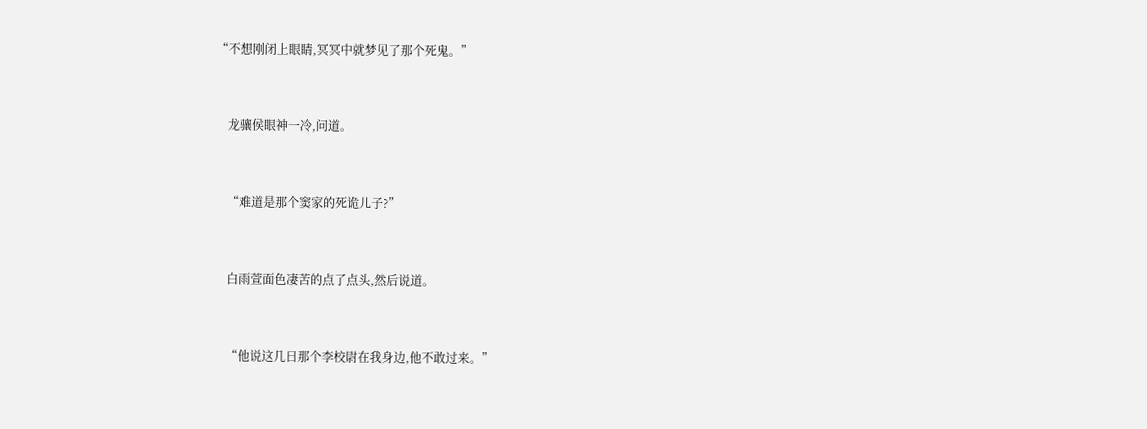“不想刚闭上眼睛,冥冥中就梦见了那个死鬼。”


    龙骧侯眼神一冷,问道。


    “难道是那个窦家的死诡儿子?”


    白雨萱面色凄苦的点了点头,然后说道。


    “他说这几日那个李校尉在我身边,他不敢过来。”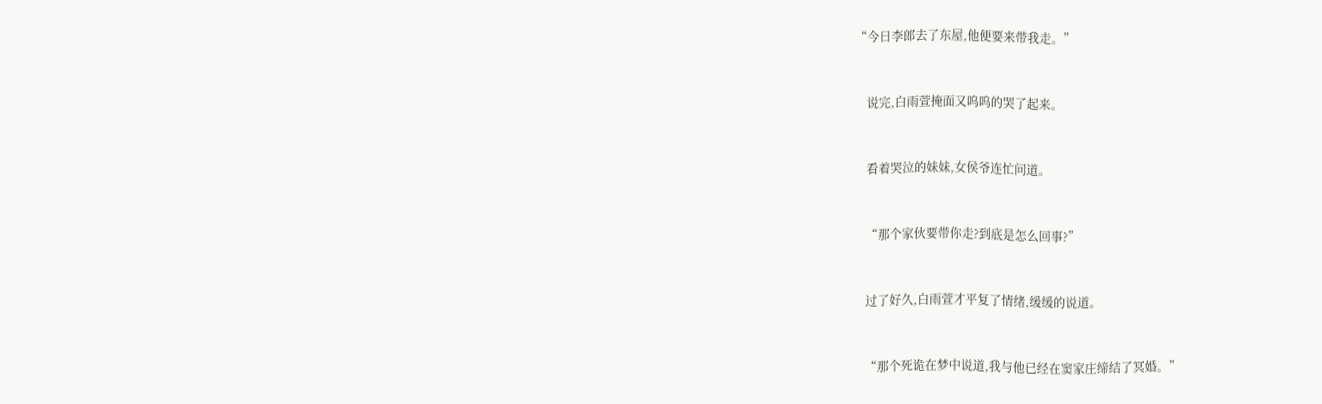“今日李郎去了东屋,他便要来带我走。”


    说完,白雨萱掩面又呜呜的哭了起来。


    看着哭泣的妹妹,女侯爷连忙问道。


    “那个家伙要带你走?到底是怎么回事?”


    过了好久,白雨萱才平复了情绪,缓缓的说道。


    “那个死诡在梦中说道,我与他已经在窦家庄缔结了冥婚。”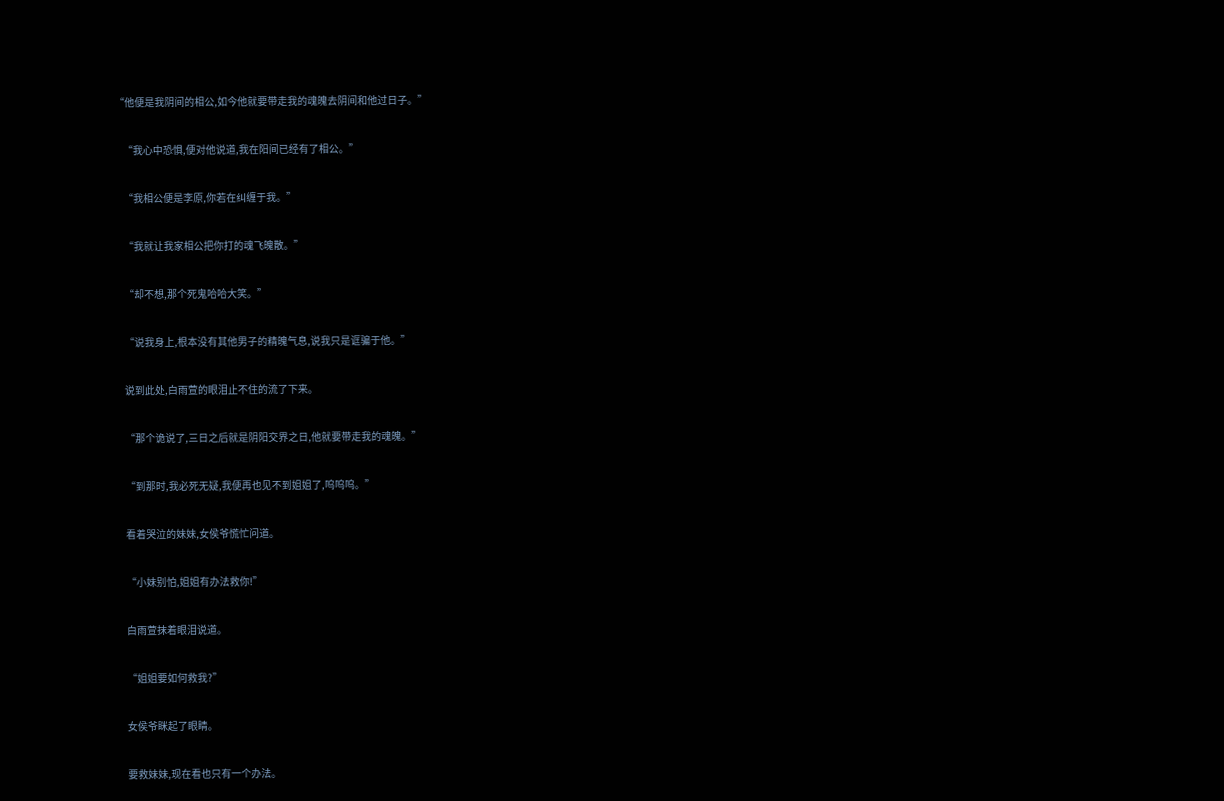“他便是我阴间的相公,如今他就要带走我的魂魄去阴间和他过日子。”


    “我心中恐惧,便对他说道,我在阳间已经有了相公。”


    “我相公便是李原,你若在纠缠于我。”


    “我就让我家相公把你打的魂飞魄散。”


    “却不想,那个死鬼哈哈大笑。”


    “说我身上,根本没有其他男子的精魄气息,说我只是诓骗于他。”


    说到此处,白雨萱的眼泪止不住的流了下来。


    “那个诡说了,三日之后就是阴阳交界之日,他就要带走我的魂魄。”


    “到那时,我必死无疑,我便再也见不到姐姐了,呜呜呜。”


    看着哭泣的妹妹,女侯爷慌忙问道。


    “小妹别怕,姐姐有办法救你!”


    白雨萱抹着眼泪说道。


    “姐姐要如何救我?”


    女侯爷眯起了眼睛。


    要救妹妹,现在看也只有一个办法。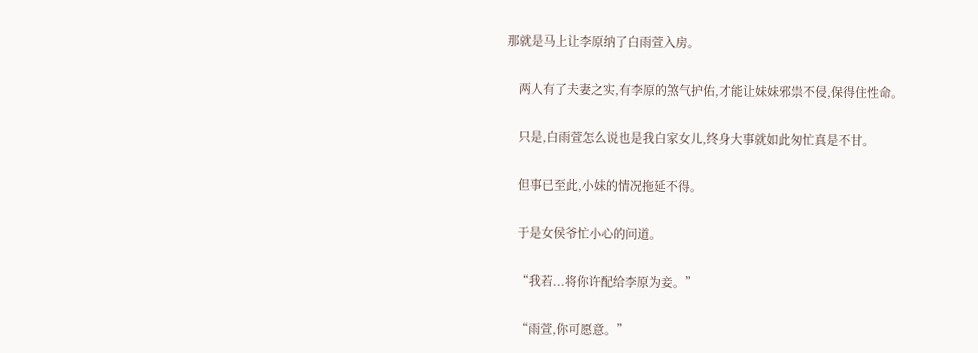那就是马上让李原纳了白雨萱入房。


    两人有了夫妻之实,有李原的煞气护佑,才能让妹妹邪祟不侵,保得住性命。


    只是,白雨萱怎么说也是我白家女儿,终身大事就如此匆忙真是不甘。


    但事已至此,小妹的情况拖延不得。


    于是女侯爷忙小心的问道。


    “我若...将你许配给李原为妾。”


    “雨萱,你可愿意。”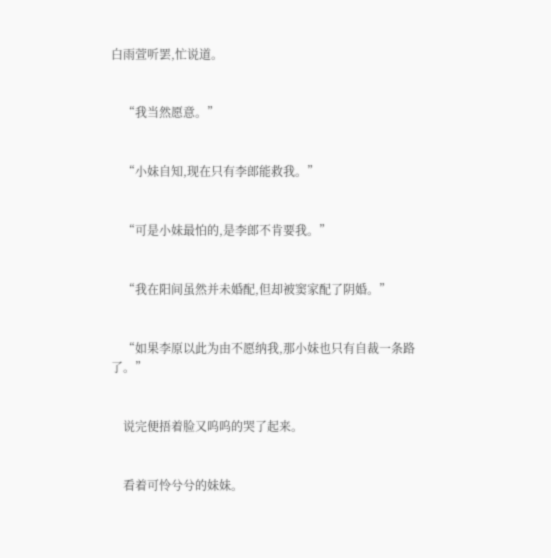白雨萱听罢,忙说道。


    “我当然愿意。”


    “小妹自知,现在只有李郎能救我。”


    “可是小妹最怕的,是李郎不肯要我。”


    “我在阳间虽然并未婚配,但却被窦家配了阴婚。”


    “如果李原以此为由不愿纳我,那小妹也只有自裁一条路了。”


    说完便捂着脸又呜呜的哭了起来。


    看着可怜兮兮的妹妹。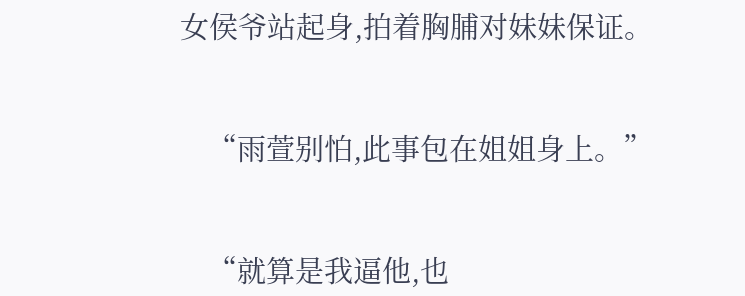女侯爷站起身,拍着胸脯对妹妹保证。


    “雨萱别怕,此事包在姐姐身上。”


    “就算是我逼他,也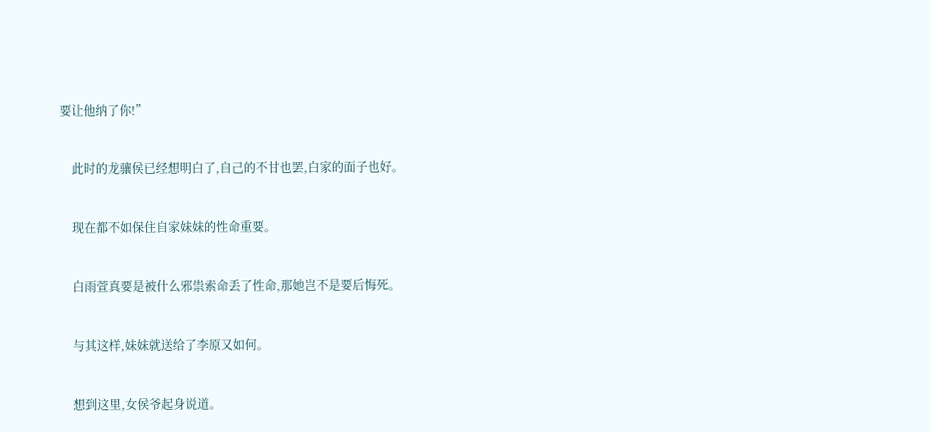要让他纳了你!”


    此时的龙骧侯已经想明白了,自己的不甘也罢,白家的面子也好。


    现在都不如保住自家妹妹的性命重要。


    白雨萱真要是被什么邪祟索命丢了性命,那她岂不是要后悔死。


    与其这样,妹妹就送给了李原又如何。


    想到这里,女侯爷起身说道。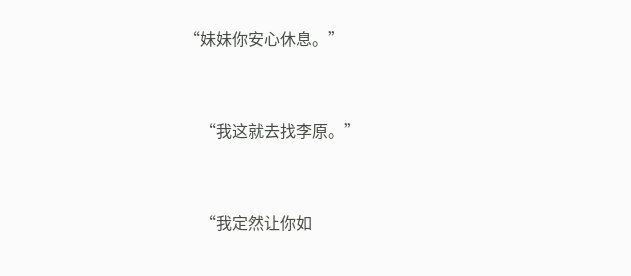“妹妹你安心休息。”


    “我这就去找李原。”


    “我定然让你如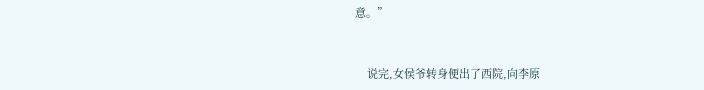意。”


    说完,女侯爷转身便出了西院,向李原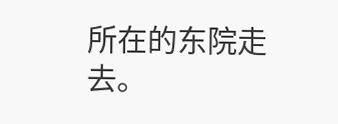所在的东院走去。